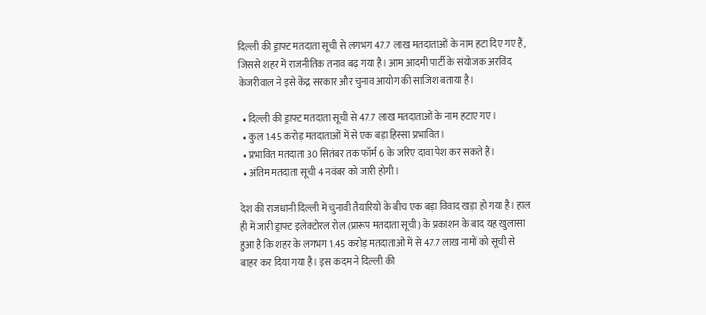दिल्ली की ड्राफ्ट मतदाता सूची से लगभग 47.7 लाख मतदाताओं के नाम हटा दिए गए हैं, जिससे शहर में राजनीतिक तनाव बढ़ गया है। आम आदमी पार्टी के संयोजक अरविंद केजरीवाल ने इसे केंद्र सरकार और चुनाव आयोग की साजिश बताया है।

  • दिल्ली की ड्राफ्ट मतदाता सूची से 47.7 लाख मतदाताओं के नाम हटाए गए।
  • कुल 1.45 करोड़ मतदाताओं में से एक बड़ा हिस्सा प्रभावित।
  • प्रभावित मतदाता 30 सितंबर तक फॉर्म 6 के जरिए दावा पेश कर सकते हैं।
  • अंतिम मतदाता सूची 4 नवंबर को जारी होगी।

देश की राजधानी दिल्ली में चुनावी तैयारियों के बीच एक बड़ा विवाद खड़ा हो गया है। हाल ही में जारी ड्राफ्ट इलेक्टोरल रोल (प्रारूप मतदाता सूची) के प्रकाशन के बाद यह खुलासा हुआ है कि शहर के लगभग 1.45 करोड़ मतदाताओं में से 47.7 लाख नामों को सूची से बाहर कर दिया गया है। इस कदम ने दिल्ली की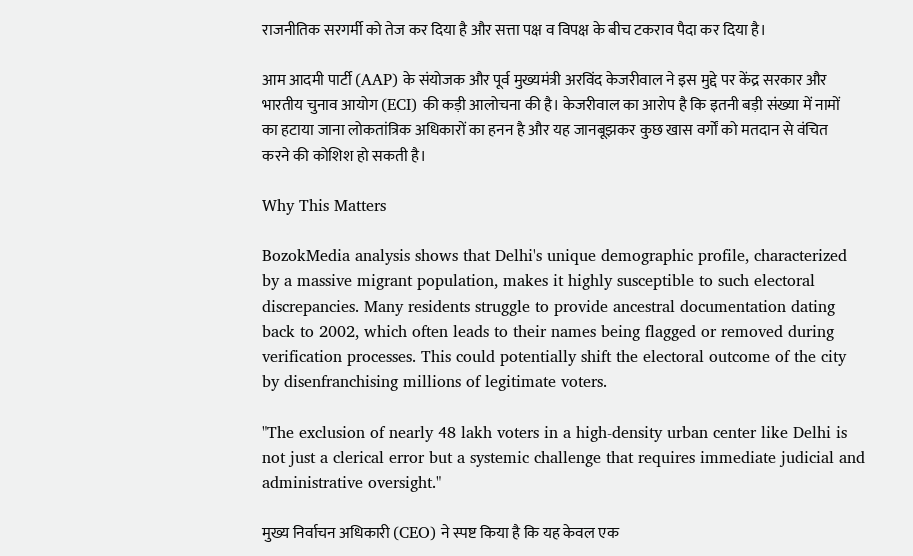राजनीतिक सरगर्मी को तेज कर दिया है और सत्ता पक्ष व विपक्ष के बीच टकराव पैदा कर दिया है।

आम आदमी पार्टी (AAP) के संयोजक और पूर्व मुख्यमंत्री अरविंद केजरीवाल ने इस मुद्दे पर केंद्र सरकार और भारतीय चुनाव आयोग (ECI) की कड़ी आलोचना की है। केजरीवाल का आरोप है कि इतनी बड़ी संख्या में नामों का हटाया जाना लोकतांत्रिक अधिकारों का हनन है और यह जानबूझकर कुछ खास वर्गों को मतदान से वंचित करने की कोशिश हो सकती है।

Why This Matters

BozokMedia analysis shows that Delhi's unique demographic profile, characterized by a massive migrant population, makes it highly susceptible to such electoral discrepancies. Many residents struggle to provide ancestral documentation dating back to 2002, which often leads to their names being flagged or removed during verification processes. This could potentially shift the electoral outcome of the city by disenfranchising millions of legitimate voters.

"The exclusion of nearly 48 lakh voters in a high-density urban center like Delhi is not just a clerical error but a systemic challenge that requires immediate judicial and administrative oversight."

मुख्य निर्वाचन अधिकारी (CEO) ने स्पष्ट किया है कि यह केवल एक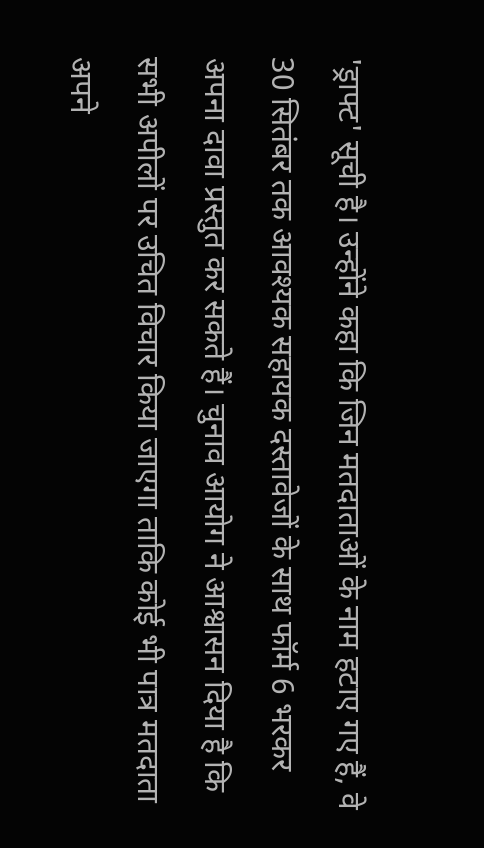'ड्राफ्ट' सूची है। उन्होंने कहा कि जिन मतदाताओं के नाम हटाए गए हैं, वे 30 सितंबर तक आवश्यक सहायक दस्तावेजों के साथ फॉर्म 6 भरकर अपना दावा प्रस्तुत कर सकते हैं। चुनाव आयोग ने आश्वासन दिया है कि सभी अपीलों पर उचित विचार किया जाएगा ताकि कोई भी पात्र मतदाता अपने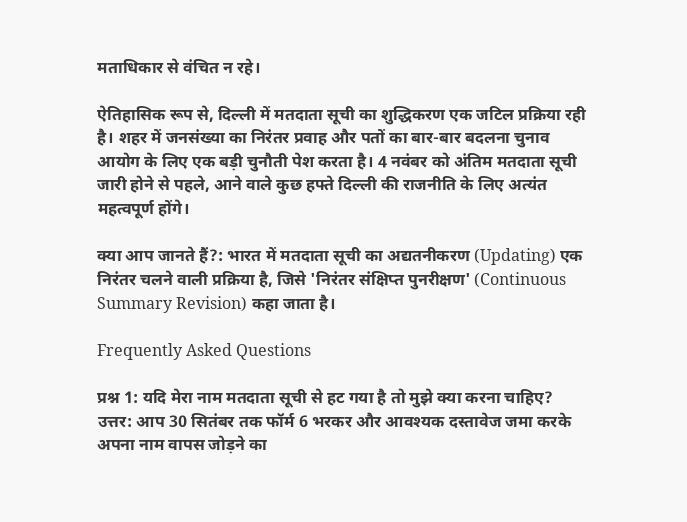मताधिकार से वंचित न रहे।

ऐतिहासिक रूप से, दिल्ली में मतदाता सूची का शुद्धिकरण एक जटिल प्रक्रिया रही है। शहर में जनसंख्या का निरंतर प्रवाह और पतों का बार-बार बदलना चुनाव आयोग के लिए एक बड़ी चुनौती पेश करता है। 4 नवंबर को अंतिम मतदाता सूची जारी होने से पहले, आने वाले कुछ हफ्ते दिल्ली की राजनीति के लिए अत्यंत महत्वपूर्ण होंगे।

क्या आप जानते हैं?: भारत में मतदाता सूची का अद्यतनीकरण (Updating) एक निरंतर चलने वाली प्रक्रिया है, जिसे 'निरंतर संक्षिप्त पुनरीक्षण' (Continuous Summary Revision) कहा जाता है।

Frequently Asked Questions

प्रश्न 1: यदि मेरा नाम मतदाता सूची से हट गया है तो मुझे क्या करना चाहिए?
उत्तर: आप 30 सितंबर तक फॉर्म 6 भरकर और आवश्यक दस्तावेज जमा करके अपना नाम वापस जोड़ने का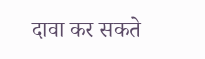दावा कर सकते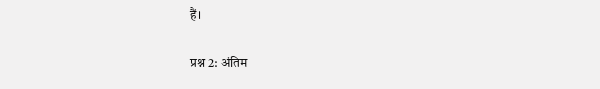हैं।

प्रश्न 2: अंतिम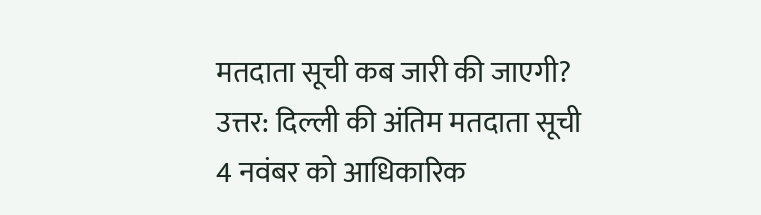मतदाता सूची कब जारी की जाएगी?
उत्तर: दिल्ली की अंतिम मतदाता सूची 4 नवंबर को आधिकारिक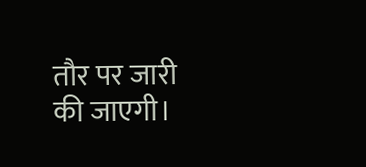तौर पर जारी की जाएगी।